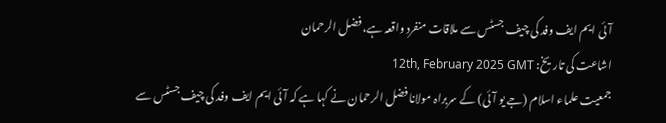آئی ایم ایف وفد کی چیف جسٹس سے ملاقات منفرد واقعہ ہے، فضل الرحمان
اشاعت کی تاریخ: 12th, February 2025 GMT
جمعیت علماء اسلام (جے یو آئی) کے سربراہ مولانا فضل الرحمان نے کہا ہے کہ آئی ایم ایف وفد کی چیف جسٹس سے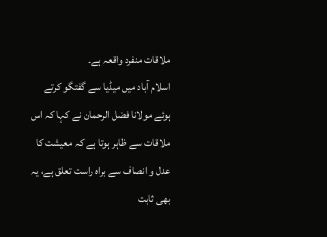ملاقات منفرد واقعہ ہے۔
اسلام آباد میں میڈیا سے گفتگو کرتے ہوئے مولانا فضل الرحمان نے کہا کہ اس ملاقات سے ظاہر ہوتا ہے کہ معیشت کا عدل و انصاف سے براہ راست تعلق ہے، یہ بھی ثابت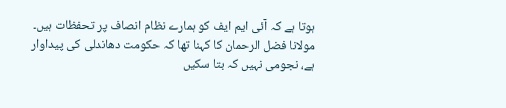ہوتا ہے کہ آئی ایم ایف کو ہمارے نظام انصاف پر تحفظات ہیں۔
مولانا فضل الرحمان کا کہنا تھا کہ حکومت دھاندلی کی پیداوار ہے، نجومی نہیں کہ بتا سکیں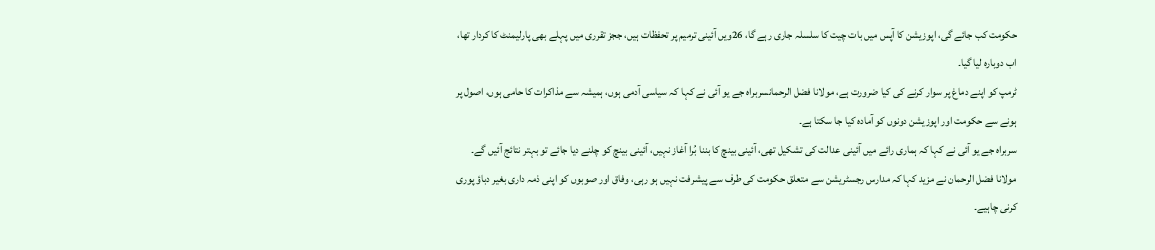حکومت کب جائے گی، اپوزیشن کا آپس میں بات چیت کا سلسلہ جاری رہے گا، 26ویں آئینی ترمیم پر تحفظات ہیں، ججز تقرری میں پہلے بھی پارلیمنٹ کا کردار تھا، اب دوبارہ لیا گیا۔
ٹرمپ کو اپنے دماغ پر سوار کرنے کی کیا ضرورت ہے، مولانا فضل الرحمانسربراہ جے یو آئی نے کہا کہ سیاسی آدمی ہوں، ہمیشہ سے مذاکرات کا حامی ہوں، اصول پر ہونے سے حکومت اور اپوزیشن دونوں کو آمادہ کیا جا سکتا ہے۔
سربراہ جے یو آئی نے کہا کہ ہماری رائے میں آئینی عدالت کی تشکیل تھی، آئینی بینچ کا بننا بُرا آغاز نہیں، آئینی بینچ کو چلنے دیا جائے تو بہتر نتائج آئیں گے۔
مولانا فضل الرحمان نے مزید کہا کہ مدارس رجسٹریشن سے متعلق حکومت کی طرف سے پیشرفت نہیں ہو رہی، وفاق اور صوبوں کو اپنی ذمہ داری بغیر دباؤ پوری کرنی چاہیے۔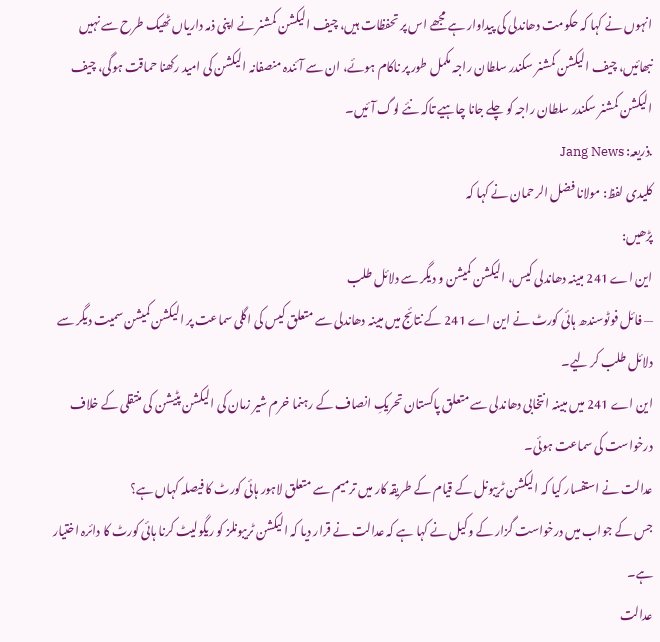انہوں نے کہا کہ حکومت دھاندلی کی پیداوار ہے مجھے اس پر تحفظات ہیں، چیف الیکشن کمشنر نے اپنی ذمہ داریاں ٹھیک طرح سے نہیں نبھائیں، چیف الیکشن کمشنر سکندر سلطان راجہ مکمل طور پر ناکام ہوئے، ان سے آئندہ منصفانہ الیکشن کی امید رکھنا حماقت ہوگی، چیف الیکشن کمشنر سکندر سلطان راجہ کو چلے جانا چاہیے تاکہ نئے لوگ آئیں۔
.ذریعہ: Jang News
کلیدی لفظ: مولانا فضل الرحمان نے کہا کہ
پڑھیں:
این اے 241 مبینہ دھاندلی کیس، الیکشن کمیشن و دیگر سے دلائل طلب
— فائل فوٹوسندھ ہائی کورٹ نے این اے 241 کے نتائج میں مبینہ دھاندلی سے متعلق کیس کی اگلی سماعت پر الیکشن کمیشن سمیت دیگر سے دلائل طلب کر لیے۔
این اے 241 میں مبینہ انتخابی دھاندلی سے متعلق پاکستان تحریکِ انصاف کے رہنما خرم شیر زمان کی الیکشن پٹیشن کی منتقلی کے خلاف درخواست کی سماعت ہوئی۔
عدالت نے استفسار کیا کہ الیکشن ٹریبونل کے قیام کے طریقہ کار میں ترمیم سے متعلق لاہور ہائی کورٹ کا فیصلہ کہاں ہے؟
جس کے جواب میں درخواست گزار کے وکیل نے کہا ہے کہ عدالت نے قرار دیا کہ الیکشن ٹریبونلز کو ریگولیٹ کرنا ہائی کورٹ کا دائرہ اختیار ہے۔
عدالت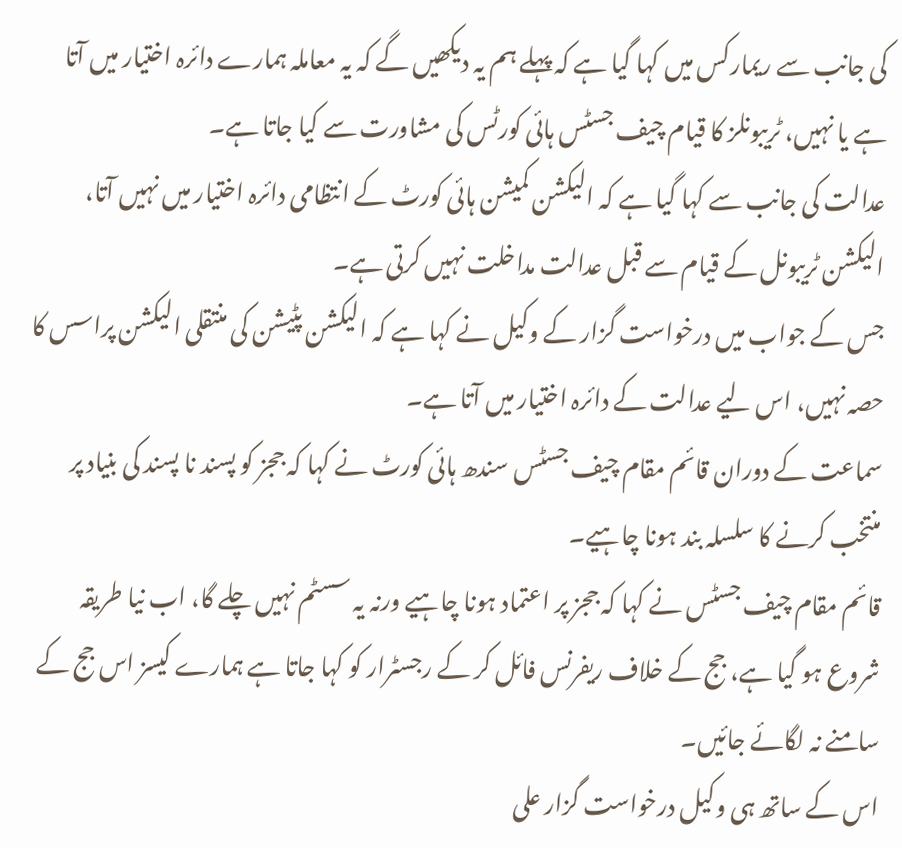کی جانب سے ریمارکس میں کہا گیا ہے کہ پہلے ہم یہ دیکھیں گے کہ یہ معاملہ ہمارے دائرہ اختیار میں آتا ہے یا نہیں، ٹریبونلز کا قیام چیف جسٹس ہائی کورٹس کی مشاورت سے کیا جاتا ہے۔
عدالت کی جانب سے کہا گیا ہے کہ الیکشن کمیشن ہائی کورٹ کے انتظامی دائرہ اختیار میں نہیں آتا، الیکشن ٹریبونل کے قیام سے قبل عدالت مداخلت نہیں کرتی ہے۔
جس کے جواب میں درخواست گزار کے وکیل نے کہا ہے کہ الیکشن پٹیشن کی منتقلی الیکشن پراسس کا حصہ نہیں، اس لیے عدالت کے دائرہ اختیار میں آتا ہے۔
سماعت کے دوران قائم مقام چیف جسٹس سندھ ہائی کورٹ نے کہا کہ ججز کو پسند نا پسند کی بنیاد پر منتخب کرنے کا سلسلہ بند ہونا چاہیے۔
قائم مقام چیف جسٹس نے کہا کہ ججز پر اعتماد ہونا چاہیے ورنہ یہ سسٹم نہیں چلے گا، اب نیا طریقہ شروع ہو گیا ہے، جج کے خلاف ریفرنس فائل کر کے رجسٹرار کو کہا جاتا ہے ہمارے کیسز اس جج کے سامنے نہ لگائے جائیں۔
اس کے ساتھ ہی وکیل درخواست گزار علی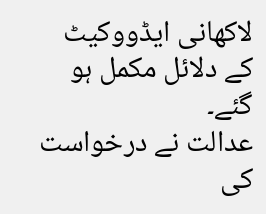لاکھانی ایڈووکیٹ کے دلائل مکمل ہو گئے۔
عدالت نے درخواست کی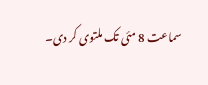سماعت 8 مئی تک ملتوی کر دی۔